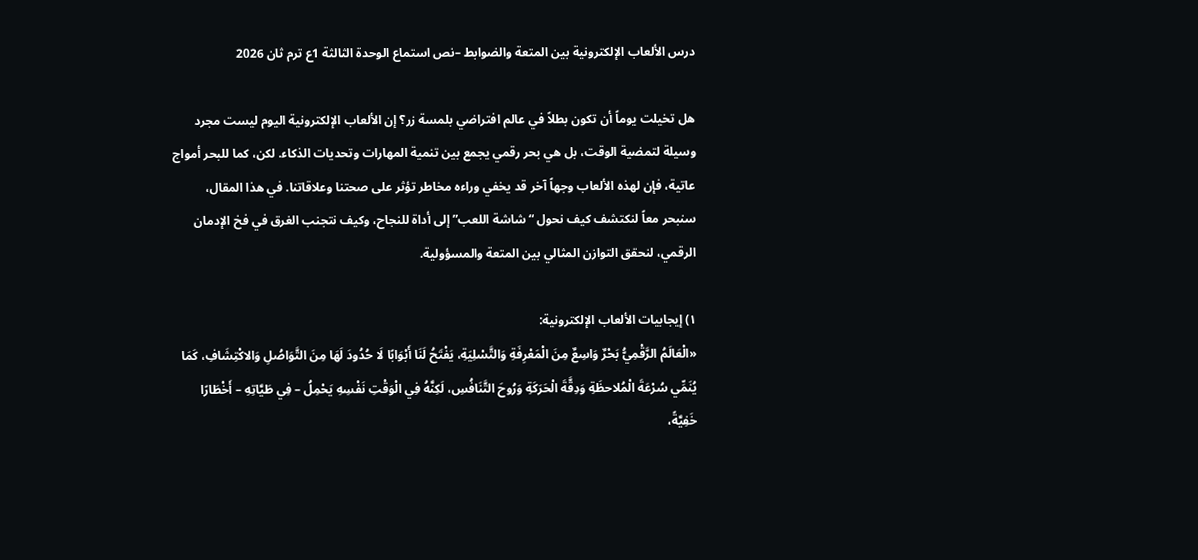درس الألعاب الإلكترونية بين المتعة والضوابط –نص استماع الوحدة الثالثة 1ع ترم ثان 2026

هل تخيلت يوماً أن تكون بطلاً في عالم افتراضي بلمسة زر؟ إن الألعاب الإلكترونية اليوم ليست مجرد وسيلة لتمضية الوقت، بل هي بحر رقمي يجمع بين تنمية المهارات وتحديات الذكاء. لكن، كما للبحر أمواج عاتية، فإن لهذه الألعاب وجهاً آخر قد يخفي وراءه مخاطر تؤثر على صحتنا وعلاقاتنا. في هذا المقال، سنبحر معاً لنكتشف كيف نحول “شاشة اللعب” إلى أداة للنجاح، وكيف نتجنب الغرق في فخ الإدمان الرقمي، لنحقق التوازن المثالي بين المتعة والمسؤولية.

١) إيجابيات الألعاب الإلكترونية:
«الْعَالَمُ الرَّقْمِيُّ بَحْرٌ وَاسِعٌ مِنَ الْمَعْرِفَةِ وَالتَّسْلِيَةِ، يَفْتَحُ لَنَا أَبْوَابًا لَا حُدُودَ لَهَا مِنَ التَّوَاصُلِ وَالاكْتِشَافِ، كَمَا يُنَمِّي سُرْعَةَ الْمُلاحظَةِ وَدِقَّةَ الْحَرَكَةِ وَرُوحَ التَّنَافُسِ، لَكِنَّهُ فِي الْوَقْتِ نَفْسِهِ يَحْمِلُ – فِي طَيَّاتِهِ – أَخْطَارًا خَفِيَّةً،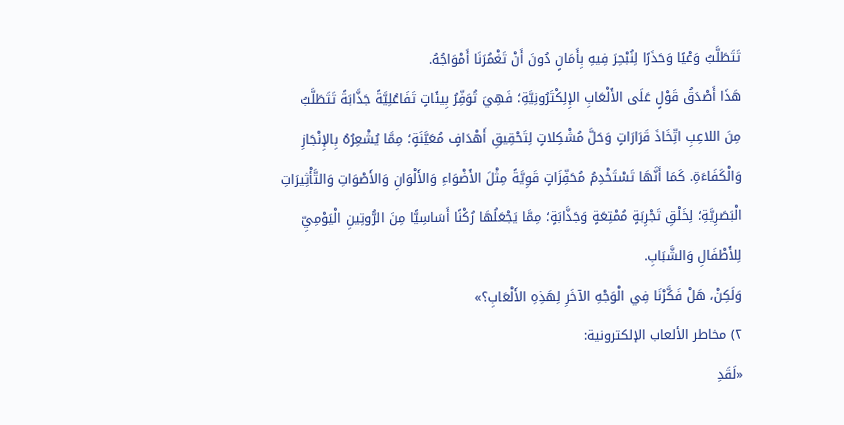تَتَطَلَّبُ وَعْيًا وَحَذَرًا لِنُبْحِرَ فِيهِ بِأَمَانٍ دُونَ أَنْ تَغْمُرَنَا أَمْوَاجُهُ.
هَذَا أَصْدَقُ قَوْلٍ عَلَى الأَلْعَابِ الإِلِكْتَرُونِيَّةِ؛ فَهِيَ تُوَفِّرُ بِيئَاتٍ تَفَاعُلِيَّةً جَذَّابَةً تَتَطَلَّبُ مِنَ اللاعِبِ اتِّخَاذَ قَرَارَاتٍ وَحَلَّ مُشْكِلاتٍ لِتَحْقِيقِ أَهْدَافٍ مُعَيَّنَةٍ؛ مِمَّا يُشْعِرُهُ بِالإِنْجَازِ وَالْكَفَاءَةِ. كَمَا أَنَّهَا تَسْتَخْدِمُ مُحَفِّزَاتٍ قَوِيَّةً مِثْلَ الأَضْوَاءِ وَالأَلْوَانِ وَالأَصْوَاتِ وَالتَّأْثِيرَاتِ الْبَصَرِيَّةِ؛ لِخَلْقِ تَجْرِبَةٍ مُمْتِعَةٍ وَجَذَّابَةٍ؛ مِمَّا يَجْعَلُهَا رُكْنًا أَسَاسِيًّا مِنَ الرُّوتِينِ الْيَوْمِيِّ لِلأَطْفَالِ وَالشَّبَابِ.
وَلَكِنْ، هَلْ فَكَّرْنَا فِي الْوَجْهِ الآخَرِ لِهَذِهِ الأَلْعَابِ؟»
٢) مخاطر الألعاب الإلكترونية:
«لَقَدِ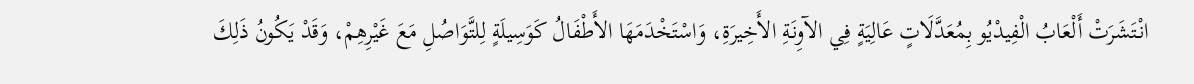انْتَشَرَتْ أَلْعَابُ الْفِيدْيُو بِمُعَدَّلَاتٍ عَالِيَةٍ فِي الآوِنَةِ الأَخِيرَةِ، وَاسْتَخْدَمَهَا الأَطْفَالُ كَوَسِيلَةٍ لِلتَّوَاصُلِ مَعَ غَيْرِهِمْ، وَقَدْ يَكُونُ ذَلِكَ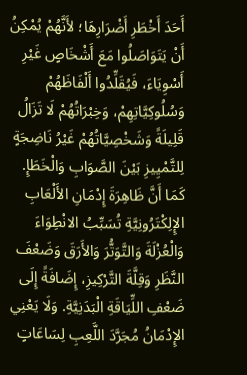أَحَدَ أَخْطَرِ أَضْرَارِهَا؛ لأَنَّهُمْ يُمْكِنُ أَنْ يَتَوَاصَلُوا مَعَ أَشْخَاصٍ غَيْرِ أَسْوِيَاءَ، فَيُقَلِّدُوا أَلْفَاظَهُمْ وَسُلُوكِيَّاتِهِمْ، وَخِبْرَاتُهُمْ لَا تَزَالُ قَلِيلَةً وَشَخْصِيَّاتُهُمْ غَيْرُ نَاضِجَةٍ لِلتَّمْيِيزِ بَيْنَ الصَّوَابِ وَالْخَطَإِ.
كَمَا أَنَّ ظَاهِرَةَ إِدْمَانِ الأَلْعَابِ الإِلِكْتَرُونِيَّةِ تُسَبِّبُ الانْطِوَاءَ وَالْعُزْلَةَ وَالتَّوَتُّرَ وَالأَرَقَ وَضَعْفَ النَّظَرِ وَقِلَّةَ التَّرْكِيزِ، إِضَافَةً إِلَى ضَعْفِ اللِّيَاقَةِ الْبَدَنِيَّةِ. وَلَا يَعْنِي الإِدْمَانُ مُجَرَّدَ اللَّعِبِ لِسَاعَاتٍ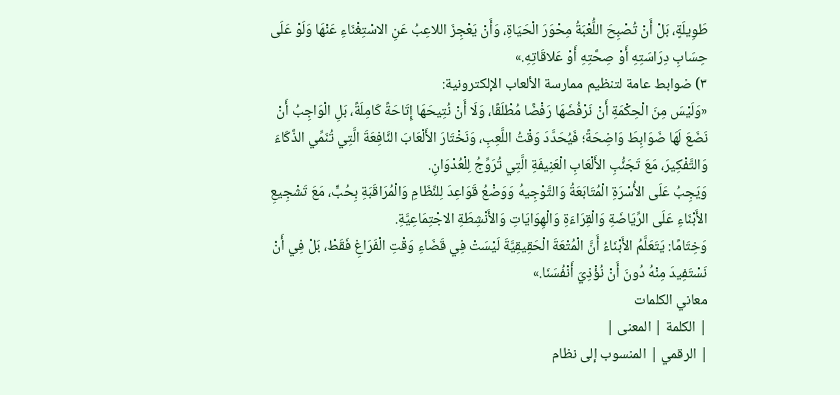طَوِيلَةٍ، بَلْ أَنْ تُصْبِحَ اللُّعْبَةُ مِحْوَرَ الْحَيَاةِ، وَأَنْ يَعْجِزَ اللاعِبُ عَنِ الاسْتِغْنَاءِ عَنْهَا وَلَوْ عَلَى حِسَابِ دِرَاسَتِهِ أَوْ صِحَّتِهِ أَوْ عَلاقَاتِهِ.»
٣) ضوابط عامة لتنظيم ممارسة الألعاب الإلكترونية:
«وَلَيْسَ مِنَ الْحِكْمَةِ أَنْ نَرْفُضَهَا رَفْضًا مُطْلَقًا، وَلَا أَنْ نُتِيحَهَا إِتَاحَةً كَامِلَةً، بَلِ الْوَاجِبُ أَنْ نَضَعَ لَهَا ضَوَابِطَ وَاضِحَةً؛ فَيُحَدَّدَ وَقْتُ اللَّعِبِ، وَنَخْتَارَ الأَلْعَابَ النَّافِعَةَ الَّتِي تُنَمِّي الذَّكَاءَ وَالتَّفْكِيرَ، مَعَ تَجَنُّبِ الأَلْعَابِ الْعَنِيفَةِ الَّتِي تُرَوِّجُ لِلْعُدْوَانِ.
وَيَجِبُ عَلَى الأُسْرَةِ الْمُتَابَعَةُ وَالتَّوْجِيهُ وَوَضْعُ قَوَاعِدَ لِلنِّظَامِ وَالْمُرَاقَبَةِ بِحُبٍّ، مَعَ تَشْجِيعِ الأَبْنَاءِ عَلَى الرِّيَاضَةِ وَالْقِرَاءَةِ وَالْهِوَايَاتِ وَالأَنْشِطَةِ الاجْتِمَاعِيَّةِ.
وَخِتَامًا: يَتَعَلَّمُ الأَبْنَاءُ أَنَّ الْمُتْعَةَ الْحَقِيقِيَّةَ لَيْسَتْ فِي قَضَاءِ وَقْتِ الْفَرَاغِ فَقَطْ، بَلْ فِي أَنْ نَسْتَفِيدَ مِنْهُ دُونَ أَنْ نُؤْذِيَ أَنْفُسَنَا.»
معاني الكلمات
| الكلمة | المعنى |
| الرقمي | المنسوب إلى نظام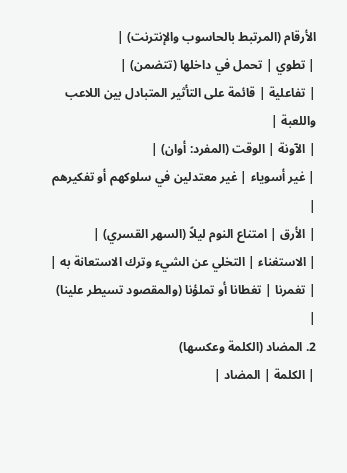الأرقام (المرتبط بالحاسوب والإنترنت) |
| تطوي | تحمل في داخلها (تتضمن) |
| تفاعلية | قائمة على التأثير المتبادل بين اللاعب واللعبة |
| الآونة | الوقت (المفرد: أوان) |
| غير أسوياء | غير معتدلين في سلوكهم أو تفكيرهم |
| الأرق | امتناع النوم ليلاً (السهر القسري) |
| الاستغناء | التخلي عن الشيء وترك الاستعانة به |
| تغمرنا | تغطانا أو تملؤنا (والمقصود تسيطر علينا) |
2. المضاد (الكلمة وعكسها)
| الكلمة | المضاد |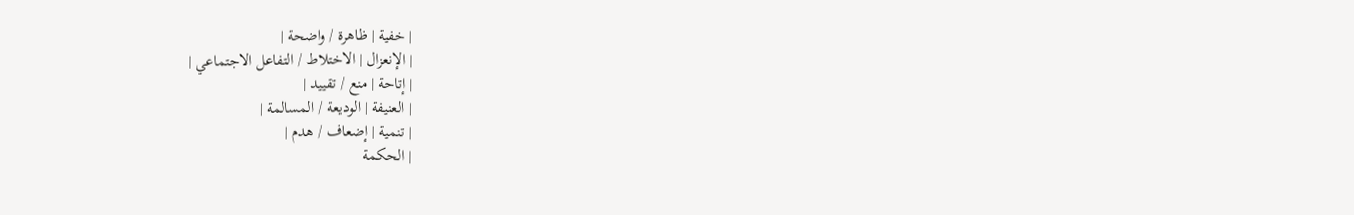| خفية | ظاهرة / واضحة |
| الإنعزال | الاختلاط / التفاعل الاجتماعي |
| إتاحة | منع / تقييد |
| العنيفة | الوديعة / المسالمة |
| تنمية | إضعاف / هدم |
| الحكمة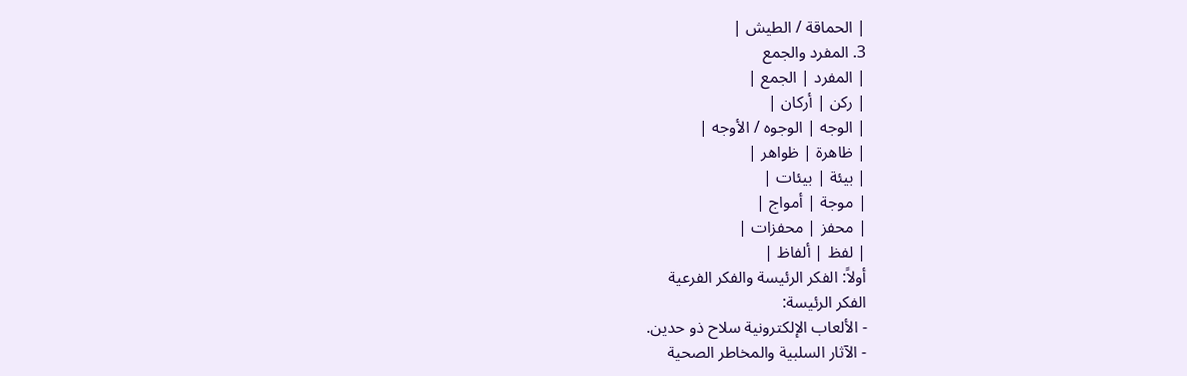| الحماقة / الطيش |
3. المفرد والجمع
| المفرد | الجمع |
| ركن | أركان |
| الوجه | الوجوه / الأوجه |
| ظاهرة | ظواهر |
| بيئة | بيئات |
| موجة | أمواج |
| محفز | محفزات |
| لفظ | ألفاظ |
أولاً: الفكر الرئيسة والفكر الفرعية
الفكر الرئيسة:
- الألعاب الإلكترونية سلاح ذو حدين.
- الآثار السلبية والمخاطر الصحية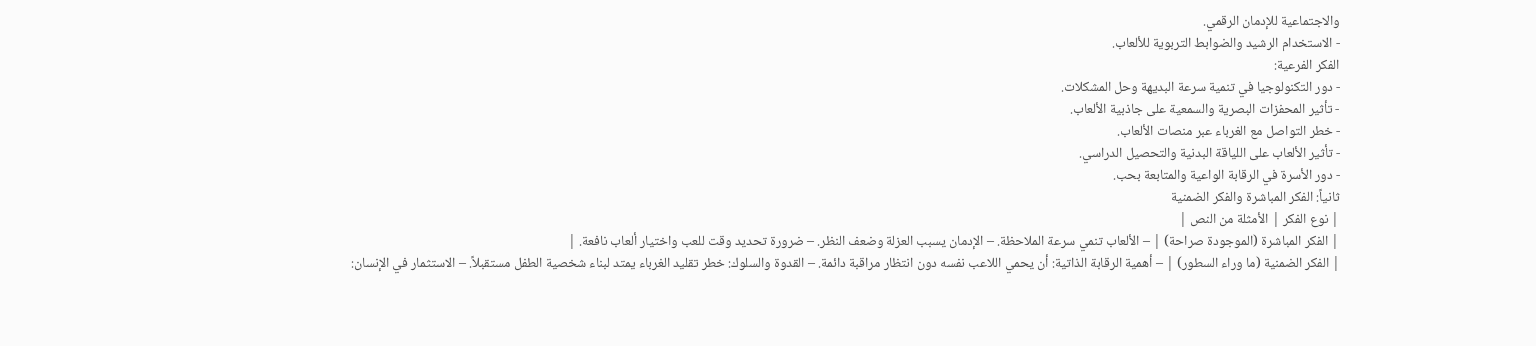والاجتماعية للإدمان الرقمي.
- الاستخدام الرشيد والضوابط التربوية للألعاب.
الفكر الفرعية:
- دور التكنولوجيا في تنمية سرعة البديهة وحل المشكلات.
- تأثير المحفزات البصرية والسمعية على جاذبية الألعاب.
- خطر التواصل مع الغرباء عبر منصات الألعاب.
- تأثير الألعاب على اللياقة البدنية والتحصيل الدراسي.
- دور الأسرة في الرقابة الواعية والمتابعة بحب.
ثانياً: الفكر المباشرة والفكر الضمنية
| نوع الفكر | الأمثلة من النص |
| الفكر المباشرة (الموجودة صراحة) | – الألعاب تنمي سرعة الملاحظة. – الإدمان يسبب العزلة وضعف النظر. – ضرورة تحديد وقت للعب واختيار ألعاب نافعة. |
| الفكر الضمنية (ما وراء السطور) | – أهمية الرقابة الذاتية: أن يحمي اللاعب نفسه دون انتظار مراقبة دائمة. – القدوة والسلوك: خطر تقليد الغرباء يمتد لبناء شخصية الطفل مستقبلاً. – الاستثمار في الإنسان: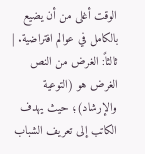الوقت أغلى من أن يضيع بالكامل في عوالم افتراضية. |
ثالثاً: الغرض من النص
الغرض هو (التوعية والإرشاد)؛ حيث يهدف الكاتب إلى تعريف الشباب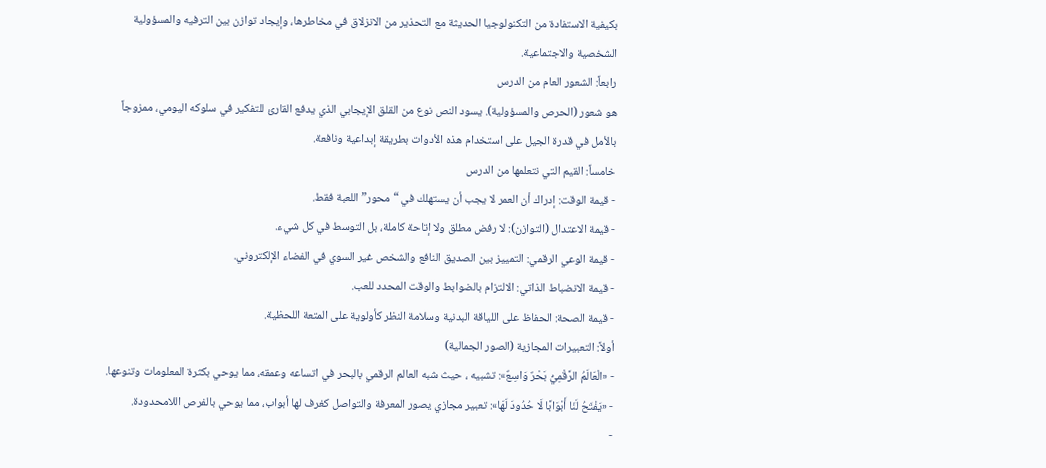بكيفية الاستفادة من التكنولوجيا الحديثة مع التحذير من الانزلاق في مخاطرها، وإيجاد توازن بين الترفيه والمسؤولية الشخصية والاجتماعية.
رابعاً: الشعور العام من الدرس
هو شعور (الحرص والمسؤولية). يسود النص نوع من القلق الإيجابي الذي يدفع القارئ للتفكير في سلوكه اليومي، ممزوجاً بالأمل في قدرة الجيل على استخدام هذه الأدوات بطريقة إبداعية ونافعة.
خامساً: القيم التي نتعلمها من الدرس
- قيمة الوقت: إدراك أن العمر لا يجب أن يستهلك في “محور” اللعبة فقط.
- قيمة الاعتدال (التوازن): لا رفض مطلق ولا إتاحة كاملة، بل التوسط في كل شيء.
- قيمة الوعي الرقمي: التمييز بين الصديق النافع والشخص غير السوي في الفضاء الإلكتروني.
- قيمة الانضباط الذاتي: الالتزام بالضوابط والوقت المحدد للعب.
- قيمة الصحة: الحفاظ على اللياقة البدنية وسلامة النظر كأولوية على المتعة اللحظية.
أولاً: التعبيرات المجازية (الصور الجمالية)
- «الْعَالَمُ الرَّقْمِيُّ بَحْرٌ وَاسِعٌ»: تشبيه ، حيث شبه العالم الرقمي بالبحر في اتساعه وعمقه، مما يوحي بكثرة المعلومات وتنوعها.
- «يَفْتَحُ لَنَا أَبْوَابًا لَا حُدُودَ لَهَا»: تعبير مجازي يصور المعرفة والتواصل كغرف لها أبواب، مما يوحي بالفرص اللامحدودة.
-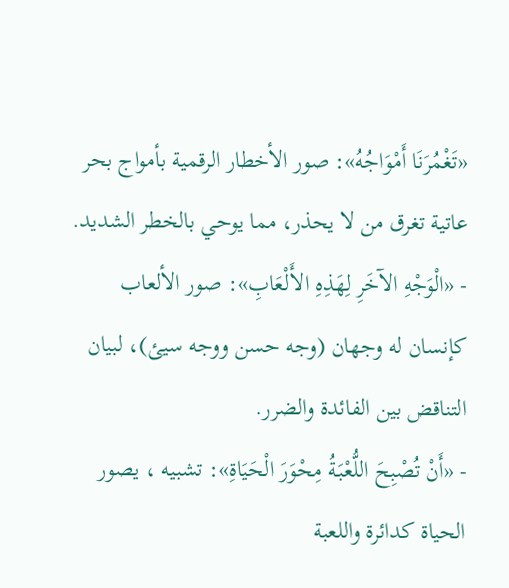«تَغْمُرَنَا أَمْوَاجُهُ»: صور الأخطار الرقمية بأمواج بحر عاتية تغرق من لا يحذر، مما يوحي بالخطر الشديد.
- «الْوَجْهِ الآخَرِ لِهَذِهِ الأَلْعَابِ»: صور الألعاب كإنسان له وجهان (وجه حسن ووجه سيئ)، لبيان التناقض بين الفائدة والضرر.
- «أَنْ تُصْبِحَ اللُّعْبَةُ مِحْوَرَ الْحَيَاةِ»: تشبيه ، يصور الحياة كدائرة واللعبة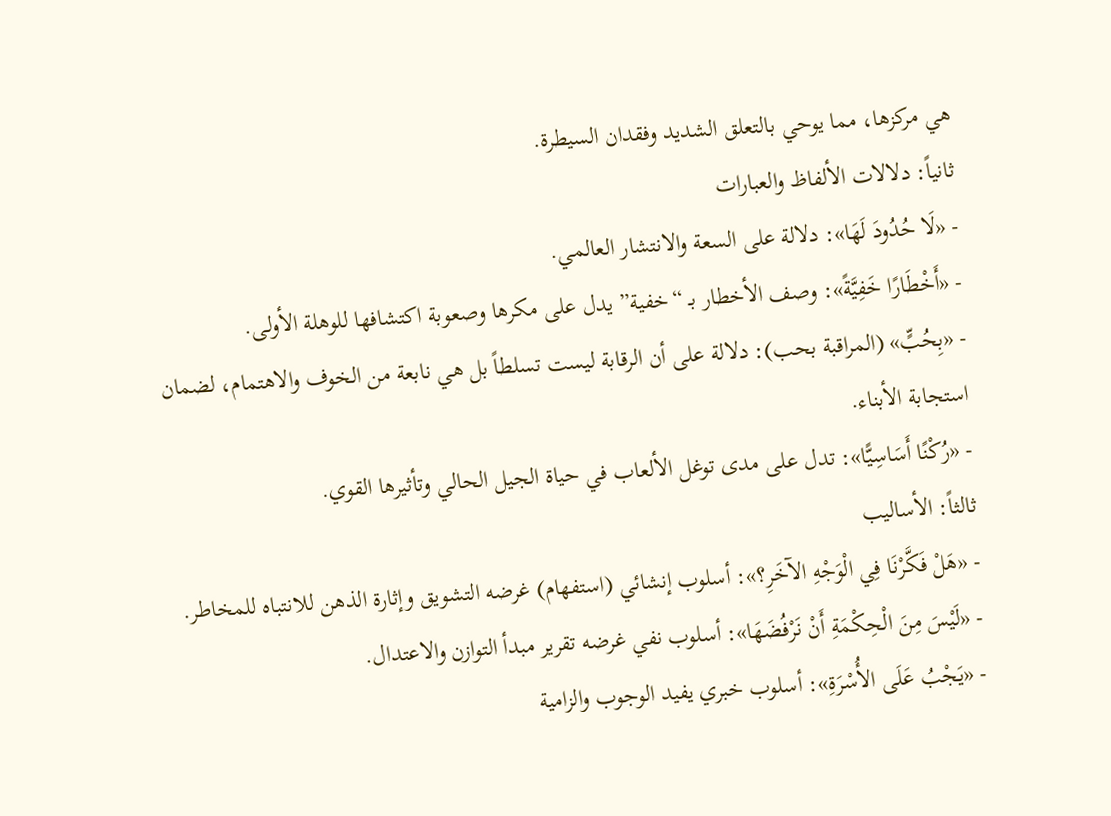هي مركزها، مما يوحي بالتعلق الشديد وفقدان السيطرة.
ثانياً: دلالات الألفاظ والعبارات
- «لَا حُدُودَ لَهَا»: دلالة على السعة والانتشار العالمي.
- «أَخْطَارًا خَفِيَّةً»: وصف الأخطار بـ “خفية” يدل على مكرها وصعوبة اكتشافها للوهلة الأولى.
- «بِحُبٍّ» (المراقبة بحب): دلالة على أن الرقابة ليست تسلطاً بل هي نابعة من الخوف والاهتمام، لضمان استجابة الأبناء.
- «رُكْنًا أَسَاسِيًّا»: تدل على مدى توغل الألعاب في حياة الجيل الحالي وتأثيرها القوي.
ثالثاً: الأساليب
- «هَلْ فَكَّرْنَا فِي الْوَجْهِ الآخَرِ؟»: أسلوب إنشائي (استفهام) غرضه التشويق وإثارة الذهن للانتباه للمخاطر.
- «لَيْسَ مِنَ الْحِكْمَةِ أَنْ نَرْفُضَهَا»: أسلوب نفي غرضه تقرير مبدأ التوازن والاعتدال.
- «يَجْبُ عَلَى الأُسْرَةِ»: أسلوب خبري يفيد الوجوب والزامية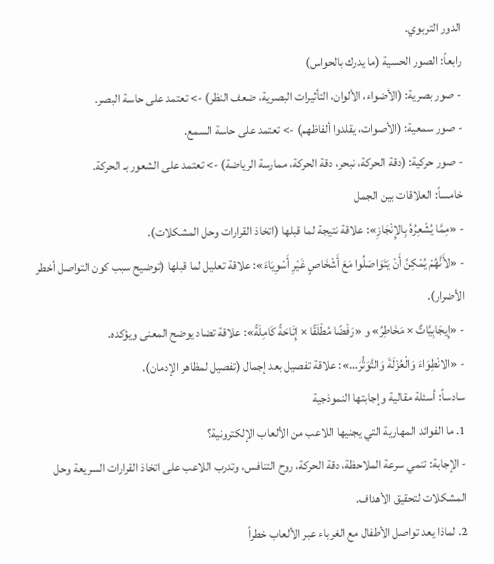الدور التربوي.
رابعاً: الصور الحسية (ما يدرك بالحواس)
- صور بصرية: (الأضواء، الألوان، التأثيرات البصرية، ضعف النظر) -> تعتمد على حاسة البصر.
- صور سمعية: (الأصوات، يقلدوا ألفاظهم) -> تعتمد على حاسة السمع.
- صور حركية: (دقة الحركة، نبحر، دقة الحركة، ممارسة الرياضة) -> تعتمد على الشعور بـ الحركة.
خامساً: العلاقات بين الجمل
- «مِمَّا يُشْعِرُهُ بِالإِنْجَازِ»: علاقة نتيجة لما قبلها (اتخاذ القرارات وحل المشكلات).
- «لأَنَّهُمْ يُمْكِنُ أَنْ يَتَوَاصَلُوا مَعَ أَشْخَاصٍ غَيْرِ أَسْوِيَاءَ»: علاقة تعليل لما قبلها (توضيح سبب كون التواصل أخطر الأضرار).
- «إِيجَابِيَّاتٌ × مَخَاطِرُ» و «رَفْضًا مُطْلَقًا × إِتَاحَةً كَامِلَةً»: علاقة تضاد يوضح المعنى ويؤكده.
- «الانْطِوَاءَ وَالْعُزْلَةَ وَالتَّوَتُّرَ…»: علاقة تفصيل بعد إجمال (تفصيل لمظاهر الإدمان).
سادساً: أسئلة مقالية وإجابتها النموذجية
1. ما الفوائد المهارية التي يجنيها اللاعب من الألعاب الإلكترونية؟
- الإجابة: تنمي سرعة الملاحظة، دقة الحركة، روح التنافس، وتدرب اللاعب على اتخاذ القرارات السريعة وحل المشكلات لتحقيق الأهداف.
2. لماذا يعد تواصل الأطفال مع الغرباء عبر الألعاب خطراً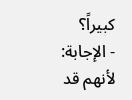كبيراً؟
- الإجابة: لأنهم قد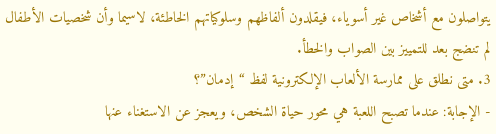يتواصلون مع أشخاص غير أسوياء، فيقلدون ألفاظهم وسلوكياتهم الخاطئة، لاسيما وأن شخصيات الأطفال لم تنضج بعد للتمييز بين الصواب والخطأ.
3. متى نطلق على ممارسة الألعاب الإلكترونية لفظ “إدمان”؟
- الإجابة: عندما تصبح اللعبة هي محور حياة الشخص، ويعجز عن الاستغناء عنها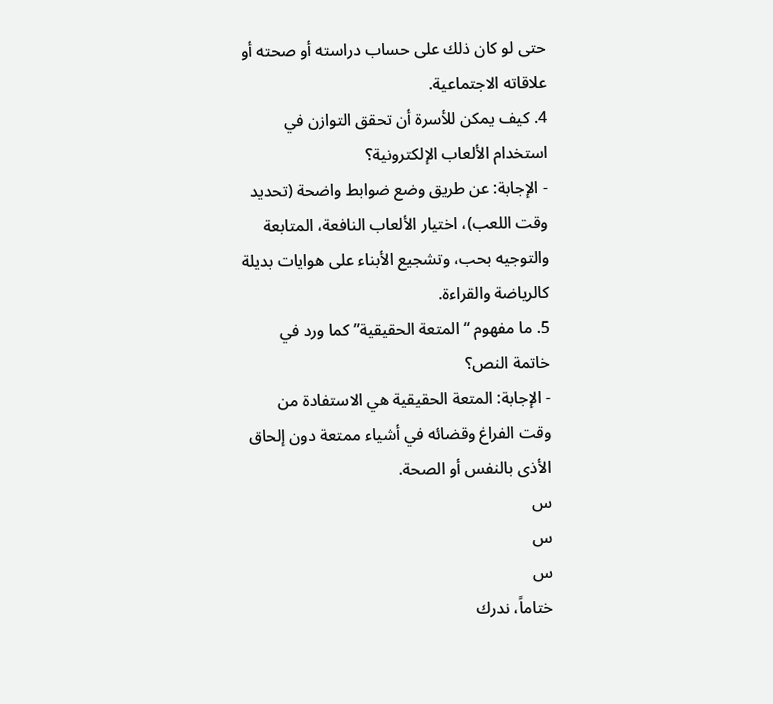حتى لو كان ذلك على حساب دراسته أو صحته أو علاقاته الاجتماعية.
4. كيف يمكن للأسرة أن تحقق التوازن في استخدام الألعاب الإلكترونية؟
- الإجابة: عن طريق وضع ضوابط واضحة (تحديد وقت اللعب)، اختيار الألعاب النافعة، المتابعة والتوجيه بحب، وتشجيع الأبناء على هوايات بديلة كالرياضة والقراءة.
5. ما مفهوم “المتعة الحقيقية” كما ورد في خاتمة النص؟
- الإجابة: المتعة الحقيقية هي الاستفادة من وقت الفراغ وقضائه في أشياء ممتعة دون إلحاق الأذى بالنفس أو الصحة.
س
س
س
ختاماً، ندرك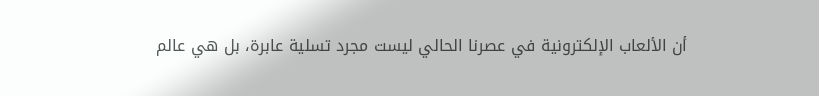أن الألعاب الإلكترونية في عصرنا الحالي ليست مجرد تسلية عابرة، بل هي عالم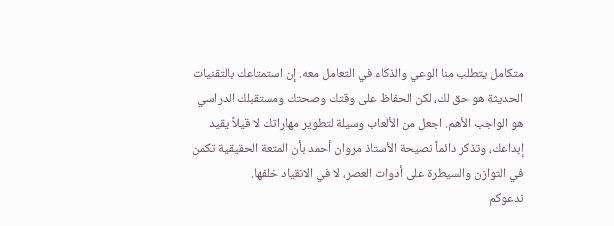متكامل يتطلب منا الوعي والذكاء في التعامل معه. إن استمتاعك بالتقنيات الحديثة هو حق لك، لكن الحفاظ على وقتك وصحتك ومستقبلك الدراسي هو الواجب الأهم. اجعل من الألعاب وسيلة لتطوير مهاراتك لا قيلاً يقيد إبداعك، وتذكر دائماً نصيحة الأستاذ مروان أحمد بأن المتعة الحقيقية تكمن في التوازن والسيطرة على أدوات العصر، لا في الانقياد خلفها.
ندعوكم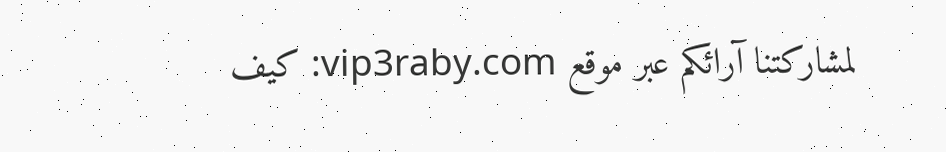لمشاركتنا آرائكم عبر موقع vip3raby.com: كيف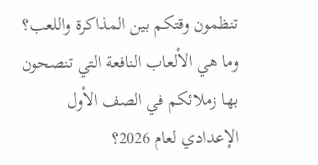تنظمون وقتكم بين المذاكرة واللعب؟ وما هي الألعاب النافعة التي تنصحون بها زملائكم في الصف الأول الإعدادي لعام 2026؟